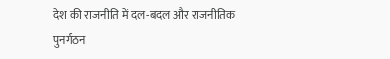देश की राजनीति में दल-बदल और राजनीतिक पुनर्गठन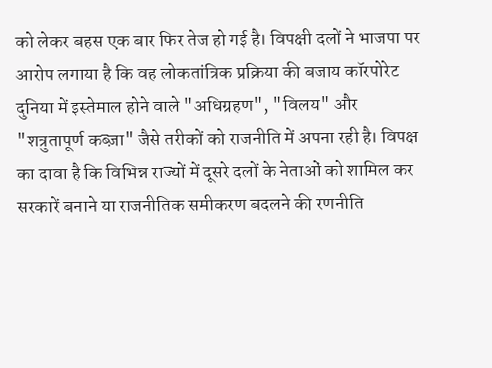को लेकर बहस एक बार फिर तेज हो गई है। विपक्षी दलों ने भाजपा पर आरोप लगाया है कि वह लोकतांत्रिक प्रक्रिया की बजाय कॉरपोरेट दुनिया में इस्तेमाल होने वाले "अधिग्रहण", "विलय" और "शत्रुतापूर्ण कब्ज़ा" जैसे तरीकों को राजनीति में अपना रही है। विपक्ष का दावा है कि विभिन्न राज्यों में दूसरे दलों के नेताओं को शामिल कर सरकारें बनाने या राजनीतिक समीकरण बदलने की रणनीति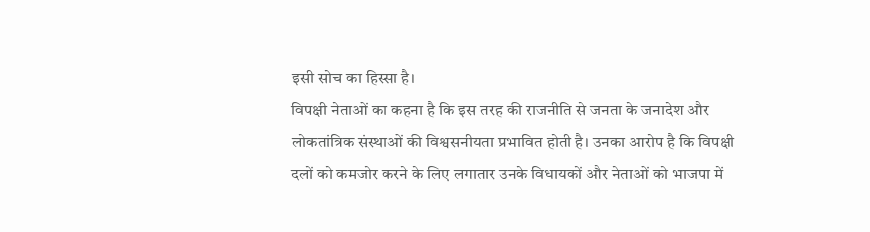इसी सोच का हिस्सा है।
विपक्षी नेताओं का कहना है कि इस तरह की राजनीति से जनता के जनादेश और लोकतांत्रिक संस्थाओं की विश्वसनीयता प्रभावित होती है। उनका आरोप है कि विपक्षी दलों को कमजोर करने के लिए लगातार उनके विधायकों और नेताओं को भाजपा में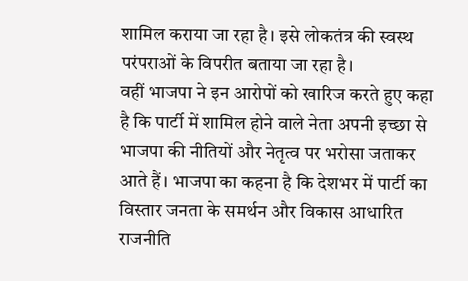शामिल कराया जा रहा है। इसे लोकतंत्र की स्वस्थ परंपराओं के विपरीत बताया जा रहा है।
वहीं भाजपा ने इन आरोपों को खारिज करते हुए कहा है कि पार्टी में शामिल होने वाले नेता अपनी इच्छा से भाजपा की नीतियों और नेतृत्व पर भरोसा जताकर आते हैं। भाजपा का कहना है कि देशभर में पार्टी का विस्तार जनता के समर्थन और विकास आधारित राजनीति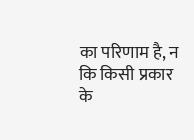का परिणाम है, न कि किसी प्रकार के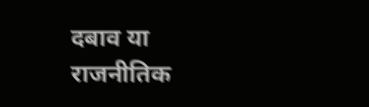दबाव या राजनीतिक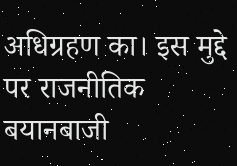अधिग्रहण का। इस मुद्दे पर राजनीतिक बयानबाजी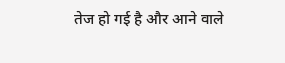तेज हो गई है और आने वाले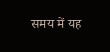समय में यह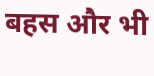बहस और भी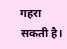गहरा सकती है।